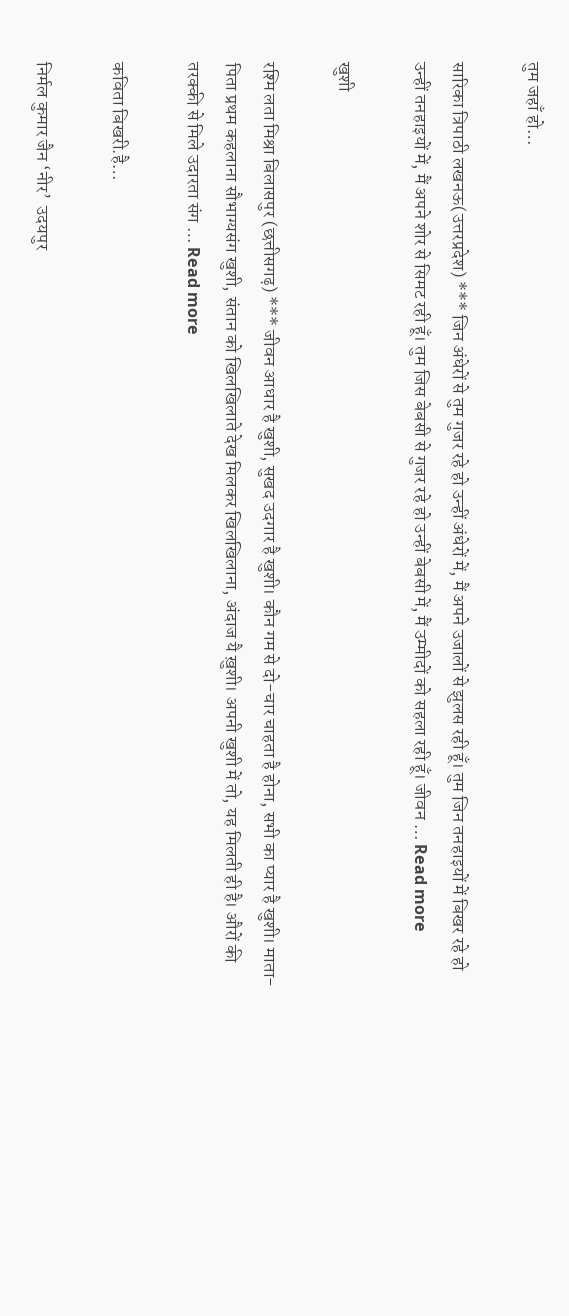तुम जहाँ हो…

सारिका त्रिपाठी लखनऊ(उत्तरप्रदेश) *** जिन अंधेरों से तुम गुजर रहे हो उन्हीं अंधेरों में, मैं अपने उजालों से झुलस रही हूँ। तुम जिन तनहाइयों में बिखर रहे हो उन्हीं तनहाइयों में, मैं अपने शोर से सिमट रही हूँ। तुम जिस बेबसी से गुजर रहे हो उन्हीं बेबसी में, मैं उम्मीदों को सहला रही हूँ। जीवन … Read more

खुशी

रश्मि लता मिश्रा बिलासपुर (छत्तीसगढ़) *** जीवन आधार है खुशी, सुखद उदगार है खुशी। कौन गम से दो-चार चाहता है होना, सभी का प्यार है खुशी। माता-पिता प्रथम कहलाना सौभाग्यसंग खुशी, संतान को खिलखिलाते देख मिलकर खिलखिलाना, अंदाज यै ख़ुशी। अपनी खुशी में तो, यह मिलती ही है। औरों की तरक्की से मिले उदारता संग … Read more

कविता बिखरी.है…

निर्मल कुमार जैन ‘नीर’  उदयपुर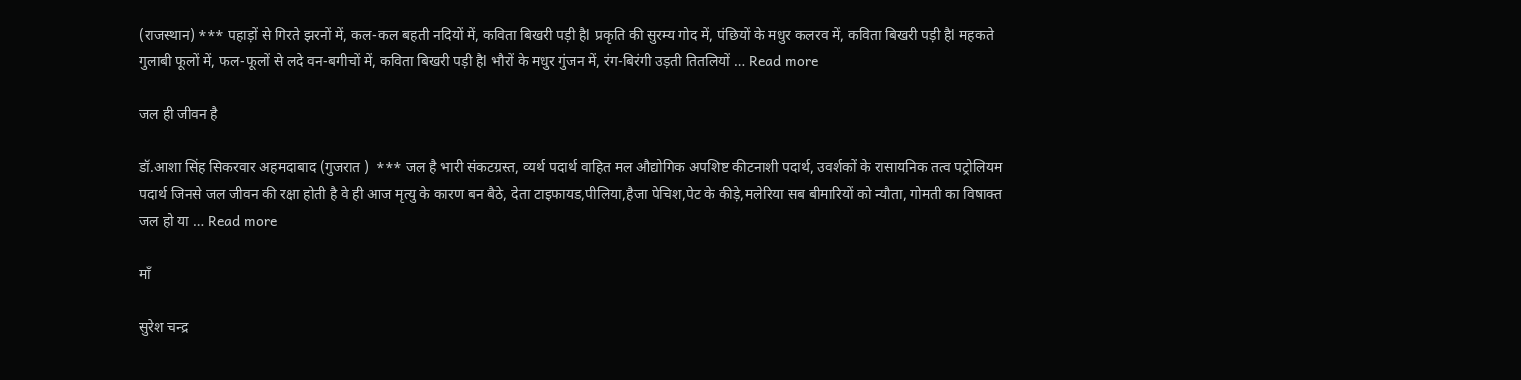(राजस्थान) *** पहाड़ों से गिरते झरनों में, कल-कल बहती नदियों में, कविता बिखरी पड़ी हैl प्रकृति की सुरम्य गोद में, पंछियों के मधुर कलरव में, कविता बिखरी पड़ी हैl महकते गुलाबी फूलों में, फल-फूलों से लदे वन-बगीचों में, कविता बिखरी पड़ी हैl भौरों के मधुर गुंजन में, रंग-बिरंगी उड़ती तितलियों … Read more

जल ही जीवन है

डॉ.आशा सिंह सिकरवार अहमदाबाद (गुजरात )  *** जल है भारी संकटग्रस्त, व्यर्थ पदार्थ वाहित मल औद्योगिक अपशिष्ट कीटनाशी पदार्थ, उवर्शकों के रासायनिक तत्व पट्रोलियम पदार्थ जिनसे जल जीवन की रक्षा होती है वे ही आज मृत्यु के कारण बन बैठे, देता टाइफायड,पीलिया,हैजा पेचिश,पेट के कीड़े,मलेरिया सब बीमारियों को न्यौता, गोमती का विषाक्त जल हो या … Read more

माँ

सुरेश चन्द्र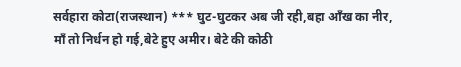सर्वहारा कोटा(राजस्थान) *** घुट-घुटकर अब जी रही,बहा आँख का नीर, माँ तो निर्धन हो गई,बेटे हुए अमीर। बेटे की कोठी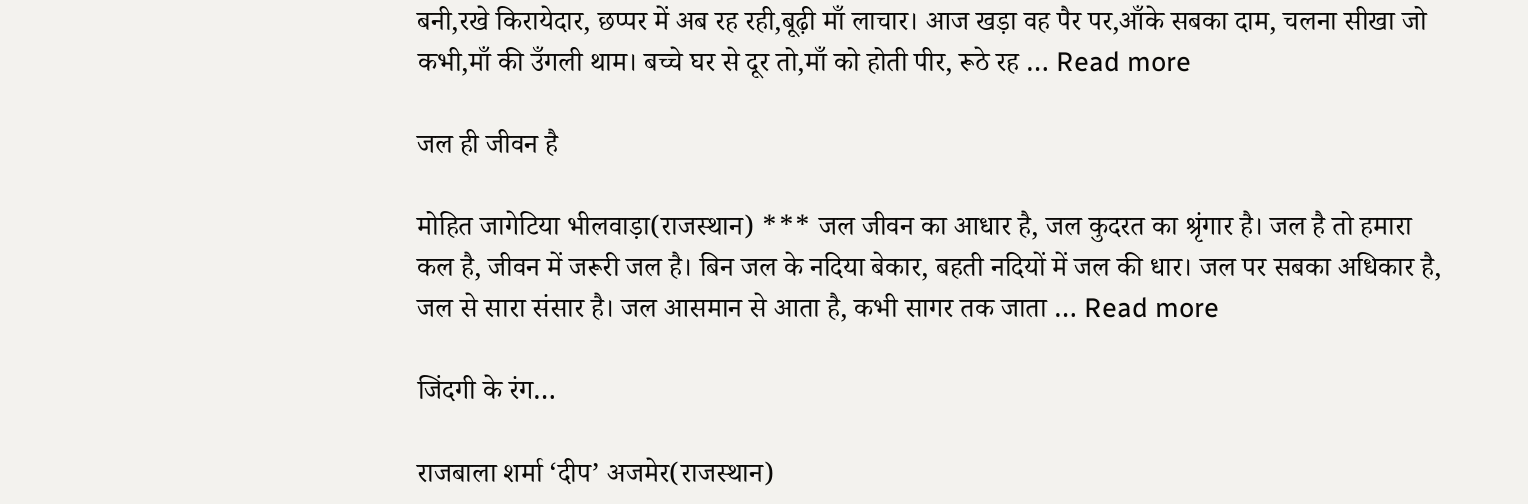बनी,रखे किरायेदार, छप्पर में अब रह रही,बूढ़ी माँ लाचार। आज खड़ा वह पैर पर,आँके सबका दाम, चलना सीखा जो कभी,माँ की उँगली थाम। बच्चे घर से दूर तो,माँ को होती पीर, रूठे रह … Read more

जल ही जीवन है

मोहित जागेटिया भीलवाड़ा(राजस्थान) *** जल जीवन का आधार है, जल कुदरत का श्रृंगार है। जल है तो हमारा कल है, जीवन में जरूरी जल है। बिन जल के नदिया बेकार, बहती नदियों में जल की धार। जल पर सबका अधिकार है, जल से सारा संसार है। जल आसमान से आता है, कभी सागर तक जाता … Read more

जिंदगी के रंग…

राजबाला शर्मा ‘दीप’ अजमेर(राजस्थान)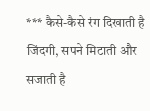*** कैसे-कैसे रंग दिखाती है जिंदगी, सपने मिटाती और सजाती है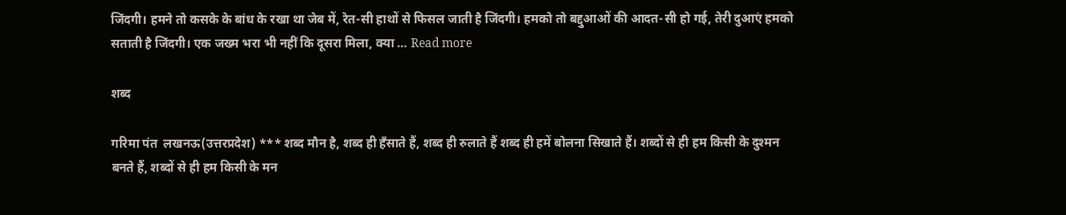जिंदगी। हमने तो कसके के बांध के रखा था जेब में, रेत-सी हाथों से फिसल जाती है जिंदगी। हमको तो बद्दुआओं की आदत-सी हो गई, तेरी दुआएं हमको सताती है जिंदगी। एक जख्म भरा भी नहीं कि दूसरा मिला, क्या … Read more

शब्द

गरिमा पंत  लखनऊ(उत्तरप्रदेश) *** शब्द मौन है, शब्द ही हँसाते हैं, शब्द ही रुलाते हैं शब्द ही हमें बोलना सिखाते हैं। शब्दों से ही हम किसी के दुश्मन बनते हैं, शब्दों से ही हम किसी के मन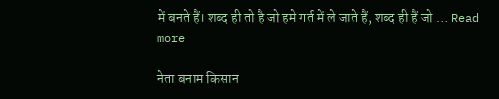में बनते हैं। शब्द ही तो है जो हमे गर्त में ले जाते हैं, शब्द ही हैं जो … Read more

नेता बनाम किसान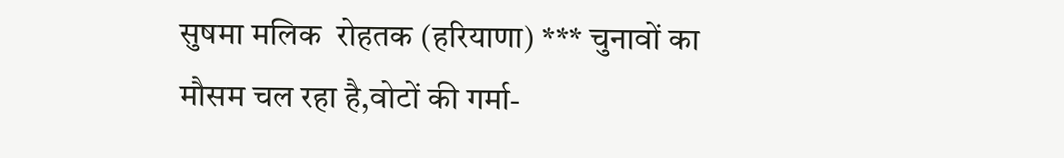सुषमा मलिक  रोहतक (हरियाणा) *** चुनावों का मौसम चल रहा है,वोटों की गर्मा-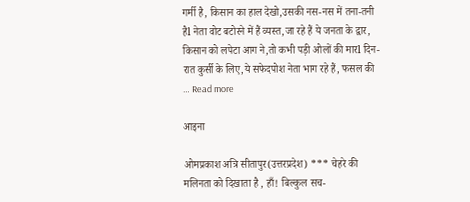गर्मी है, किसान का हाल देखो,उसकी नस-नस में तना-तनी हैl नेता वोट बटोरने में हैं व्यस्त,जा रहे हैं ये जनता के द्वार, किसान को लपेटा आग ने,तो कभी पड़ी ओलों की मारl दिन-रात कुर्सी के लिए,ये सफेदपोश नेता भाग रहे हैं, फसल की … Read more

आइना

ओमप्रकाश अत्रि सीतापुर(उत्तरप्रदेश) *** चेहरे की मलिनता को दिखाता है , हाँ! बिल्कुल सच-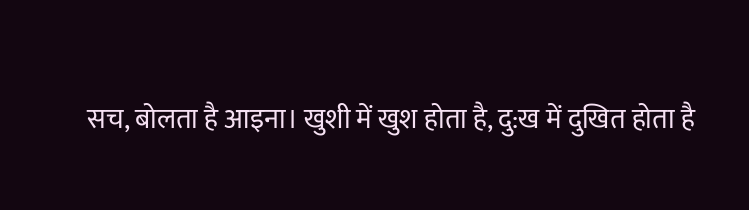सच, बोलता है आइना। खुशी में खुश होता है, दु:ख में दुखित होता है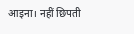आइना। नहीं छिपती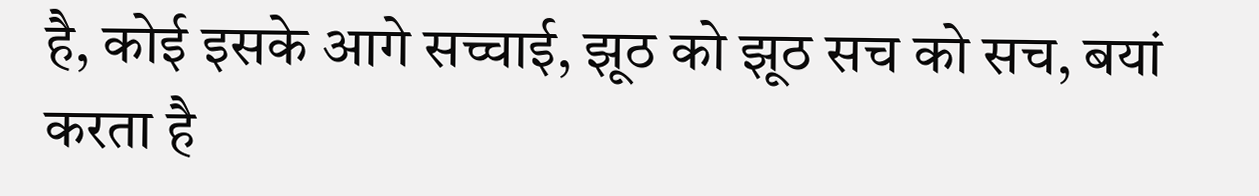है, कोई इसके आगे सच्चाई, झूठ को झूठ सच को सच, बयां करता है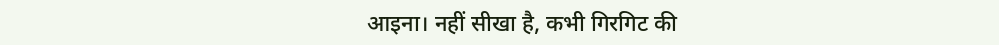आइना। नहीं सीखा है, कभी गिरगिट की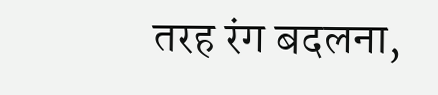तरह रंग बदलना,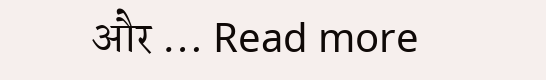और … Read more